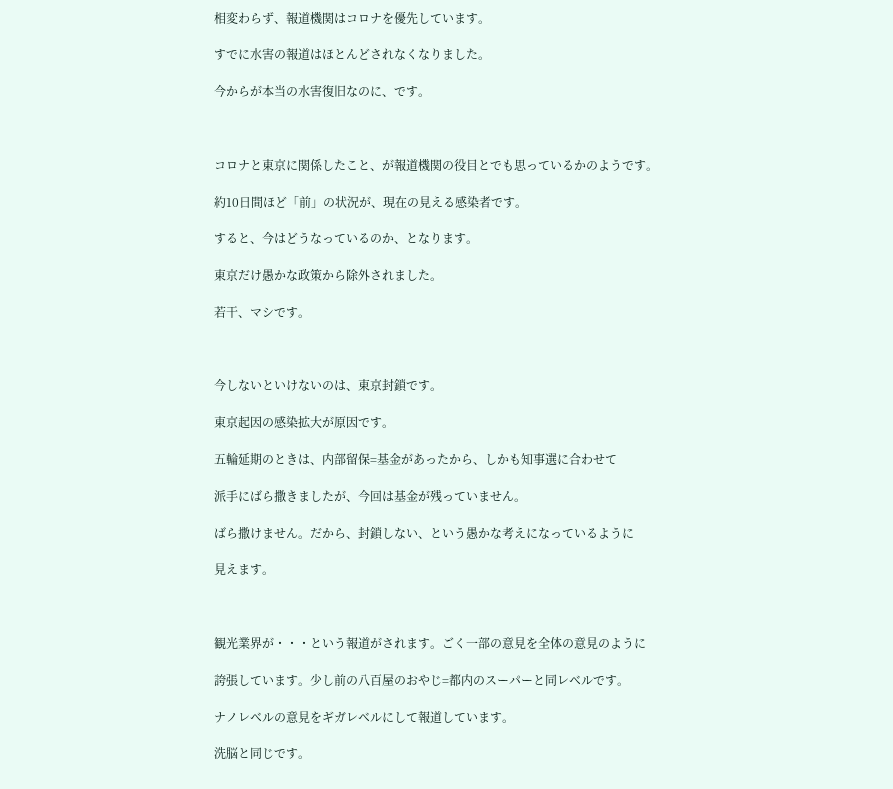相変わらず、報道機関はコロナを優先しています。

すでに水害の報道はほとんどされなくなりました。

今からが本当の水害復旧なのに、です。



コロナと東京に関係したこと、が報道機関の役目とでも思っているかのようです。

約10日間ほど「前」の状況が、現在の見える感染者です。

すると、今はどうなっているのか、となります。

東京だけ愚かな政策から除外されました。

若干、マシです。



今しないといけないのは、東京封鎖です。

東京起因の感染拡大が原因です。

五輪延期のときは、内部留保=基金があったから、しかも知事選に合わせて

派手にばら撒きましたが、今回は基金が残っていません。

ばら撒けません。だから、封鎖しない、という愚かな考えになっているように

見えます。



観光業界が・・・という報道がされます。ごく一部の意見を全体の意見のように

誇張しています。少し前の八百屋のおやじ=都内のスーパーと同レベルです。

ナノレベルの意見をギガレベルにして報道しています。

洗脳と同じです。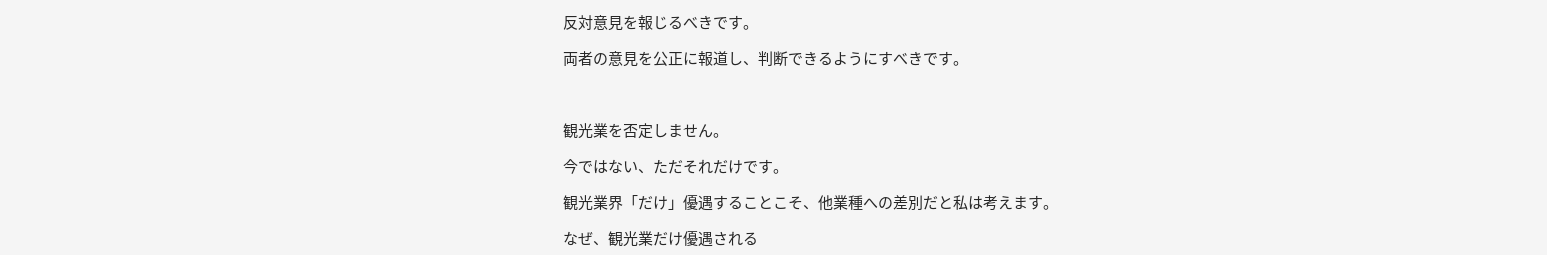反対意見を報じるべきです。

両者の意見を公正に報道し、判断できるようにすべきです。



観光業を否定しません。

今ではない、ただそれだけです。

観光業界「だけ」優遇することこそ、他業種への差別だと私は考えます。

なぜ、観光業だけ優遇される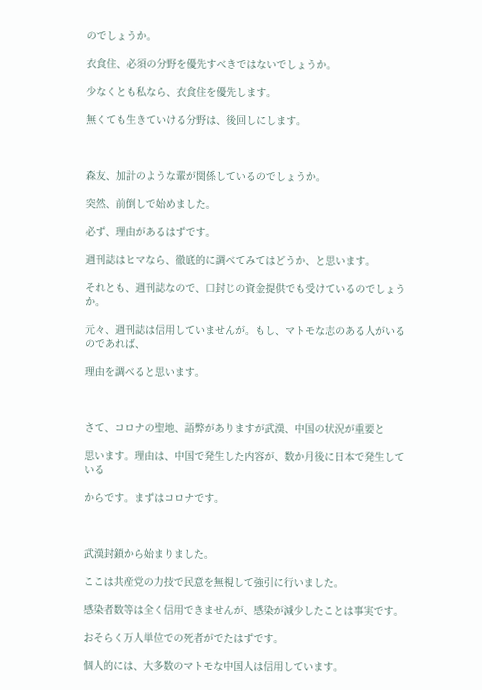のでしょうか。

衣食住、必須の分野を優先すべきではないでしょうか。

少なくとも私なら、衣食住を優先します。

無くても生きていける分野は、後回しにします。



森友、加計のような輩が関係しているのでしょうか。

突然、前倒しで始めました。

必ず、理由があるはずです。

週刊誌はヒマなら、徹底的に調べてみてはどうか、と思います。

それとも、週刊誌なので、口封じの資金提供でも受けているのでしょうか。

元々、週刊誌は信用していませんが。もし、マトモな志のある人がいるのであれば、

理由を調べると思います。



さて、コロナの聖地、語弊がありますが武漢、中国の状況が重要と

思います。理由は、中国で発生した内容が、数か月後に日本で発生している

からです。まずはコロナです。



武漢封鎖から始まりました。

ここは共産党の力技で民意を無視して強引に行いました。

感染者数等は全く信用できませんが、感染が減少したことは事実です。

おそらく万人単位での死者がでたはずです。

個人的には、大多数のマトモな中国人は信用しています。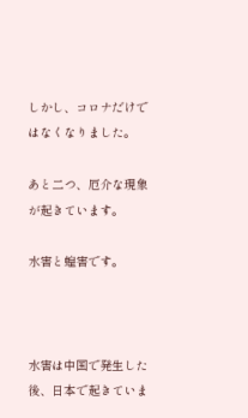しかし、コロナだけではなくなりました。

あと二つ、厄介な現象が起きています。

水害と蝗害です。



水害は中国で発生した後、日本で起きていま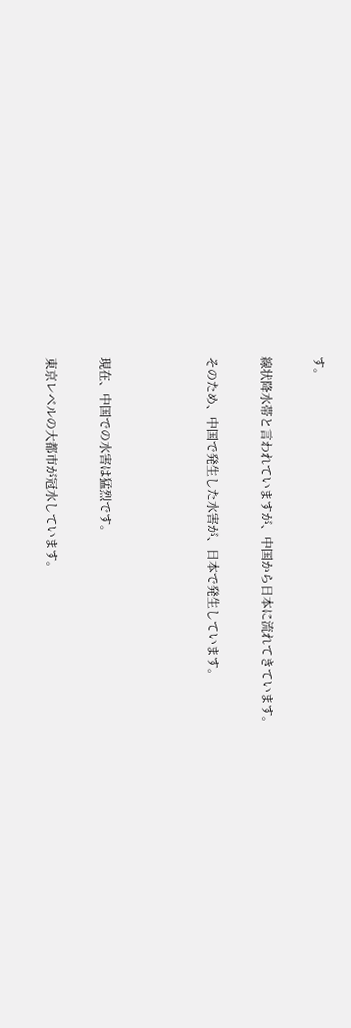す。

線状降水帯と言われていますが、中国から日本に流れてきています。

そのため、中国で発生した水害が、日本で発生しています。



現在、中国での水害は猛烈です。

東京レベルの大都市が冠水しています。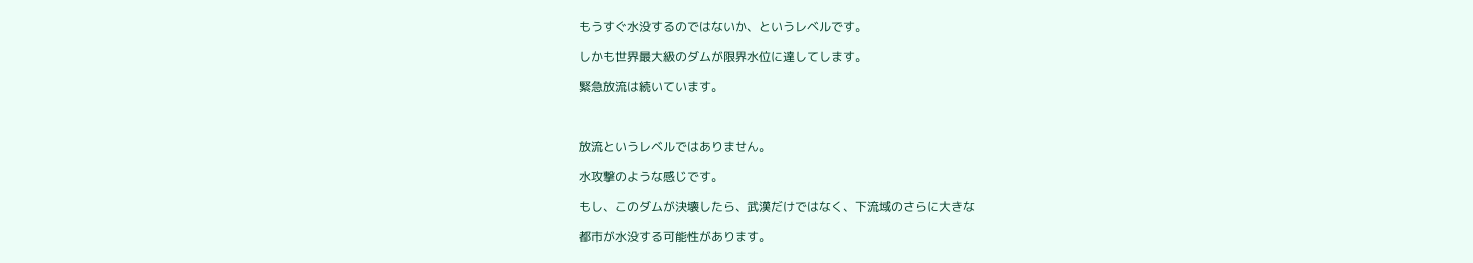もうすぐ水没するのではないか、というレベルです。

しかも世界最大級のダムが限界水位に達してします。

緊急放流は続いています。



放流というレベルではありません。

水攻撃のような感じです。

もし、このダムが決壊したら、武漢だけではなく、下流域のさらに大きな

都市が水没する可能性があります。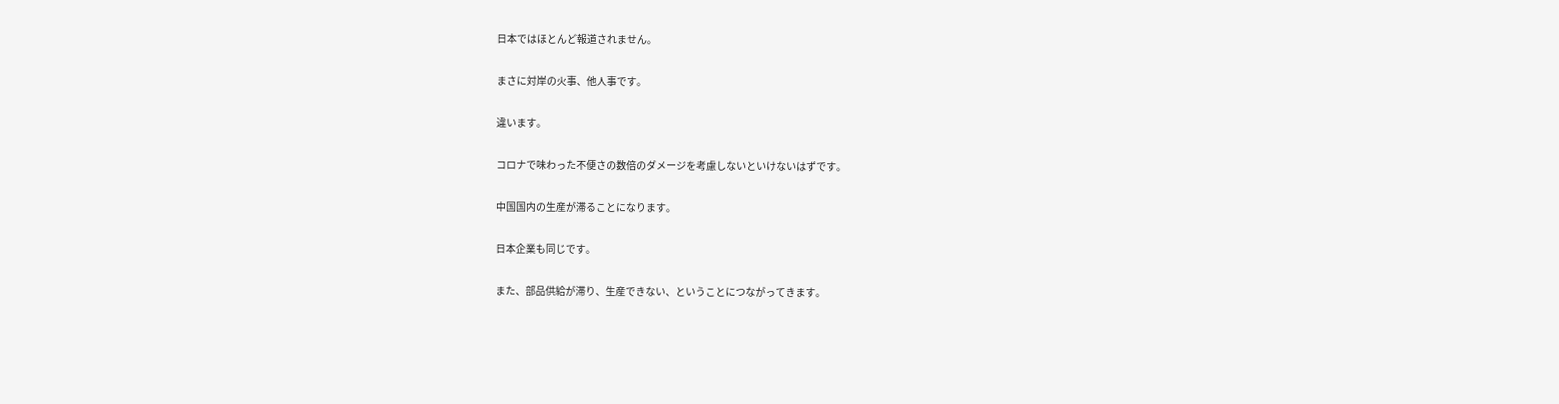日本ではほとんど報道されません。

まさに対岸の火事、他人事です。

違います。

コロナで味わった不便さの数倍のダメージを考慮しないといけないはずです。

中国国内の生産が滞ることになります。

日本企業も同じです。

また、部品供給が滞り、生産できない、ということにつながってきます。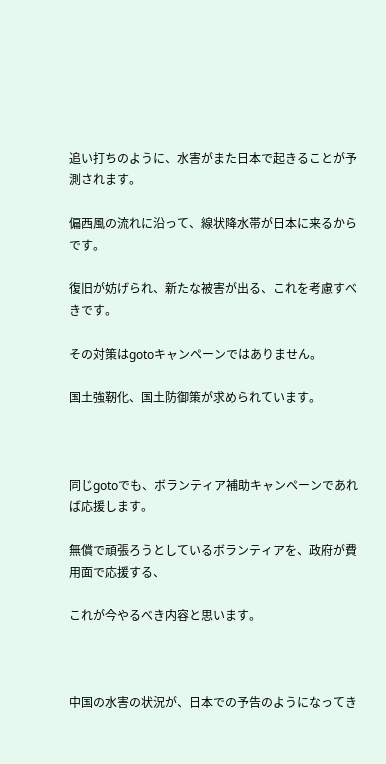追い打ちのように、水害がまた日本で起きることが予測されます。

偏西風の流れに沿って、線状降水帯が日本に来るからです。

復旧が妨げられ、新たな被害が出る、これを考慮すべきです。

その対策はgotoキャンペーンではありません。

国土強靭化、国土防御策が求められています。



同じgotoでも、ボランティア補助キャンペーンであれば応援します。

無償で頑張ろうとしているボランティアを、政府が費用面で応援する、

これが今やるべき内容と思います。



中国の水害の状況が、日本での予告のようになってき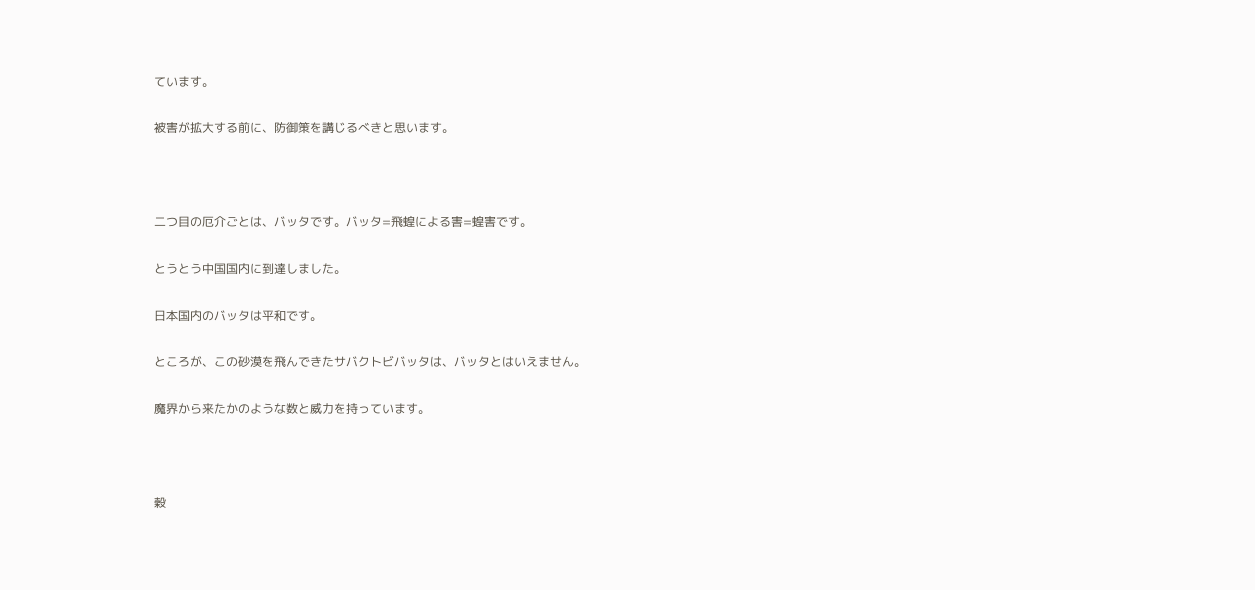ています。

被害が拡大する前に、防御策を講じるべきと思います。



二つ目の厄介ごとは、バッタです。バッタ=飛蝗による害=蝗害です。

とうとう中国国内に到達しました。

日本国内のバッタは平和です。

ところが、この砂漠を飛んできたサバクトビバッタは、バッタとはいえません。

魔界から来たかのような数と威力を持っています。



穀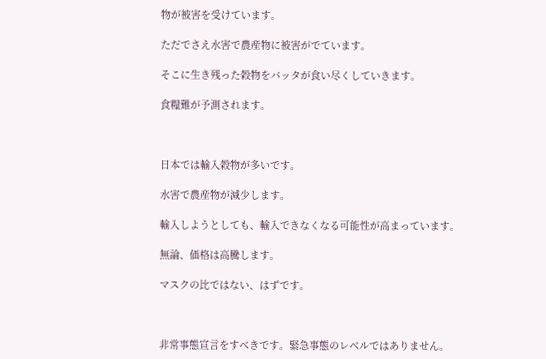物が被害を受けています。

ただでさえ水害で農産物に被害がでています。

そこに生き残った穀物をバッタが食い尽くしていきます。

食糧難が予測されます。



日本では輸入穀物が多いです。

水害で農産物が減少します。

輸入しようとしても、輸入できなくなる可能性が高まっています。

無論、価格は高騰します。

マスクの比ではない、はずです。



非常事態宣言をすべきです。緊急事態のレベルではありません。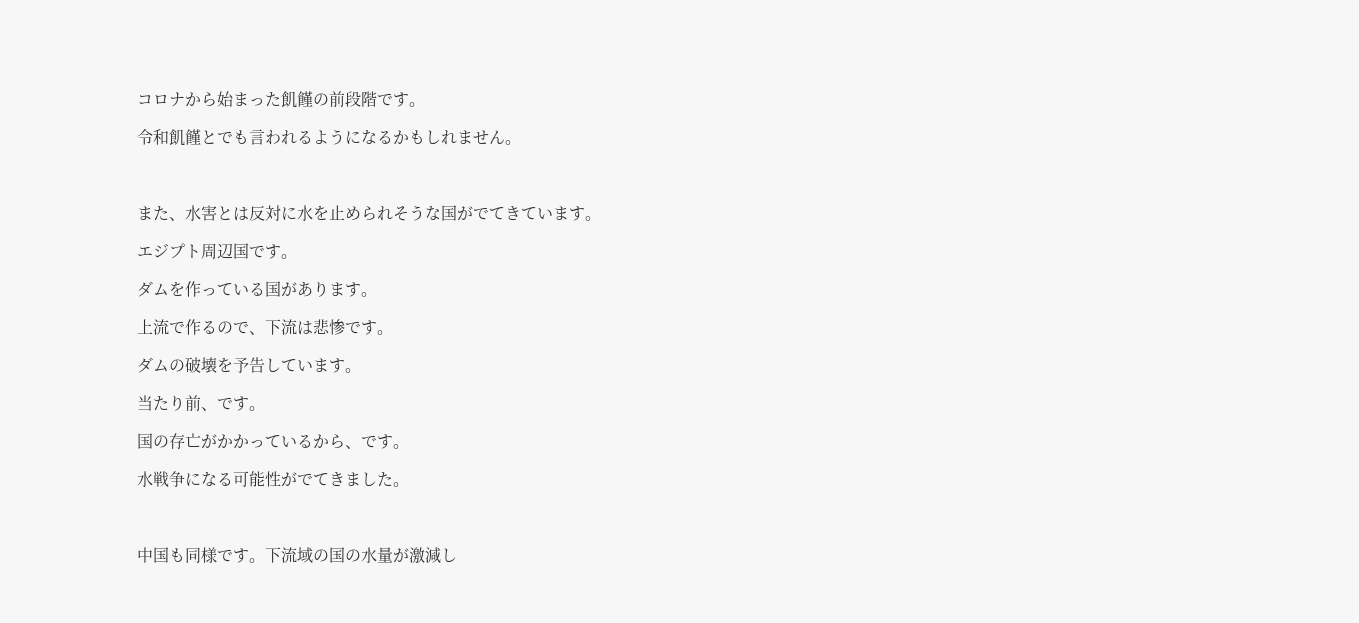コロナから始まった飢饉の前段階です。

令和飢饉とでも言われるようになるかもしれません。



また、水害とは反対に水を止められそうな国がでてきています。

エジプト周辺国です。

ダムを作っている国があります。

上流で作るので、下流は悲惨です。

ダムの破壊を予告しています。

当たり前、です。

国の存亡がかかっているから、です。

水戦争になる可能性がでてきました。



中国も同様です。下流域の国の水量が激減し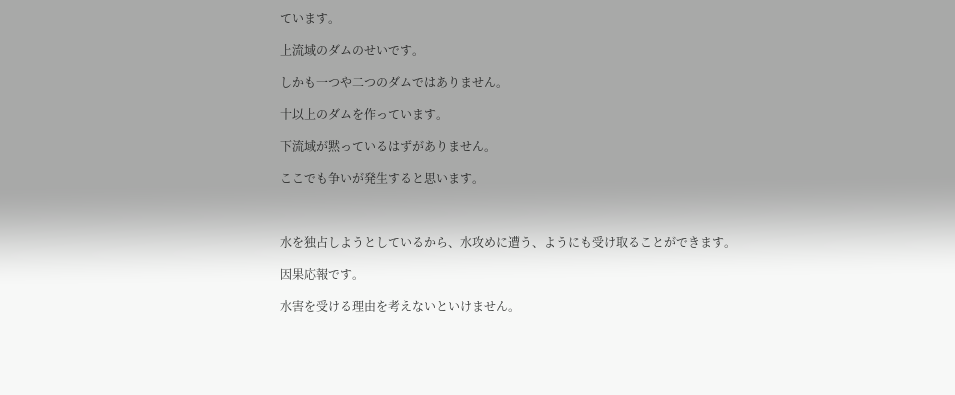ています。

上流域のダムのせいです。

しかも一つや二つのダムではありません。

十以上のダムを作っています。

下流域が黙っているはずがありません。

ここでも争いが発生すると思います。



水を独占しようとしているから、水攻めに遭う、ようにも受け取ることができます。

因果応報です。

水害を受ける理由を考えないといけません。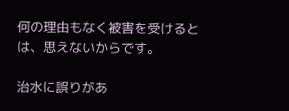何の理由もなく被害を受けるとは、思えないからです。

治水に誤りがあ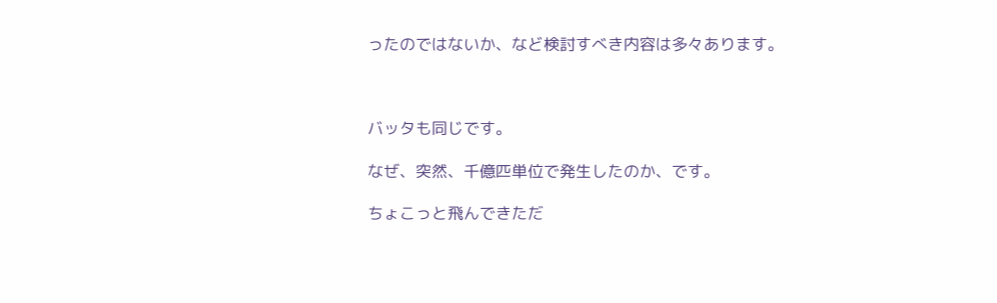ったのではないか、など検討すべき内容は多々あります。



バッタも同じです。

なぜ、突然、千億匹単位で発生したのか、です。

ちょこっと飛んできただ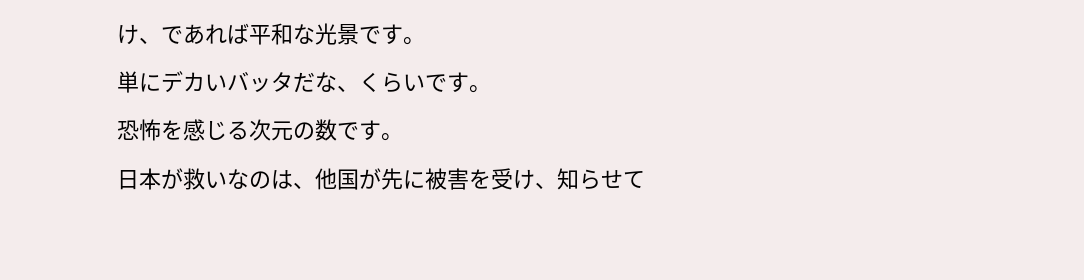け、であれば平和な光景です。

単にデカいバッタだな、くらいです。

恐怖を感じる次元の数です。

日本が救いなのは、他国が先に被害を受け、知らせて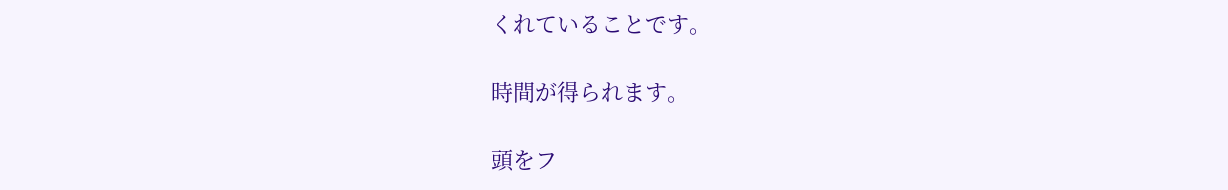くれていることです。

時間が得られます。

頭をフ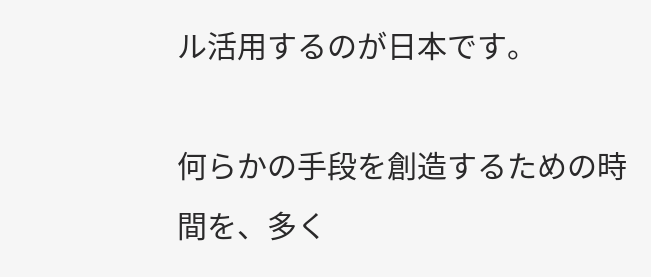ル活用するのが日本です。

何らかの手段を創造するための時間を、多く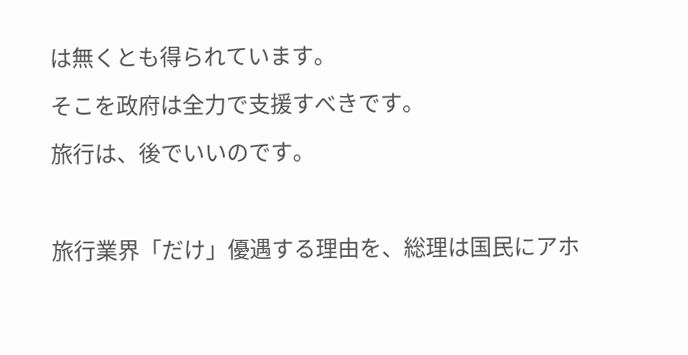は無くとも得られています。

そこを政府は全力で支援すべきです。

旅行は、後でいいのです。



旅行業界「だけ」優遇する理由を、総理は国民にアホ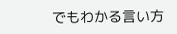でもわかる言い方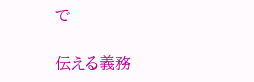で

伝える義務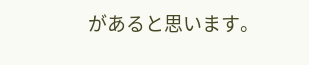があると思います。